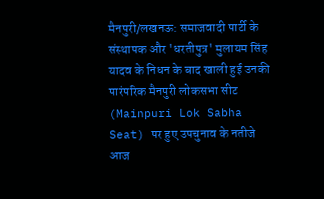मैनपुरी/लखनऊ: समाजवादी पार्टी के संस्थापक और 'धरतीपुत्र' मुलायम सिंह यादव के निधन के बाद खाली हुई उनकी पारंपरिक मैनपुरी लोकसभा सीट (Mainpuri Lok Sabha Seat) पर हुए उपचुनाव के नतीजे आज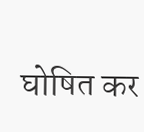घोषित कर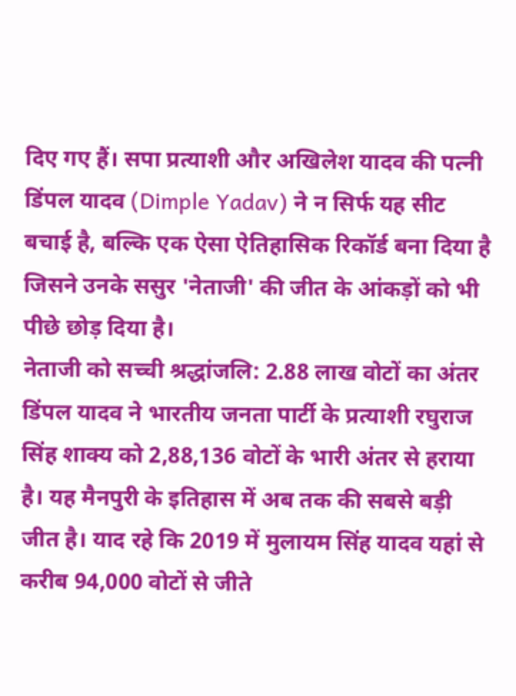दिए गए हैं। सपा प्रत्याशी और अखिलेश यादव की पत्नी डिंपल यादव (Dimple Yadav) ने न सिर्फ यह सीट बचाई है, बल्कि एक ऐसा ऐतिहासिक रिकॉर्ड बना दिया है जिसने उनके ससुर 'नेताजी' की जीत के आंकड़ों को भी पीछे छोड़ दिया है।
नेताजी को सच्ची श्रद्धांजलि: 2.88 लाख वोटों का अंतर
डिंपल यादव ने भारतीय जनता पार्टी के प्रत्याशी रघुराज सिंह शाक्य को 2,88,136 वोटों के भारी अंतर से हराया है। यह मैनपुरी के इतिहास में अब तक की सबसे बड़ी जीत है। याद रहे कि 2019 में मुलायम सिंह यादव यहां से करीब 94,000 वोटों से जीते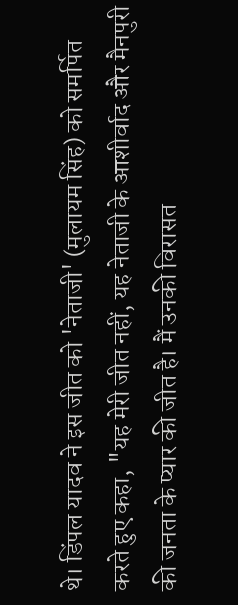थे। डिंपल यादव ने इस जीत को 'नेताजी' (मुलायम सिंह) को समर्पित करते हुए कहा, "यह मेरी जीत नहीं, यह नेताजी के आशीर्वाद और मैनपुरी की जनता के प्यार की जीत है। मैं उनकी विरासत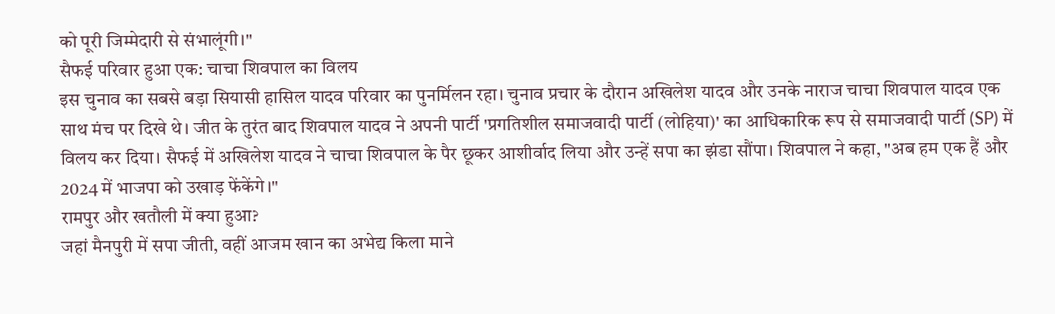को पूरी जिम्मेदारी से संभालूंगी।"
सैफई परिवार हुआ एक: चाचा शिवपाल का विलय
इस चुनाव का सबसे बड़ा सियासी हासिल यादव परिवार का पुनर्मिलन रहा। चुनाव प्रचार के दौरान अखिलेश यादव और उनके नाराज चाचा शिवपाल यादव एक साथ मंच पर दिखे थे। जीत के तुरंत बाद शिवपाल यादव ने अपनी पार्टी 'प्रगतिशील समाजवादी पार्टी (लोहिया)' का आधिकारिक रूप से समाजवादी पार्टी (SP) में विलय कर दिया। सैफई में अखिलेश यादव ने चाचा शिवपाल के पैर छूकर आशीर्वाद लिया और उन्हें सपा का झंडा सौंपा। शिवपाल ने कहा, "अब हम एक हैं और 2024 में भाजपा को उखाड़ फेंकेंगे।"
रामपुर और खतौली में क्या हुआ?
जहां मैनपुरी में सपा जीती, वहीं आजम खान का अभेद्य किला माने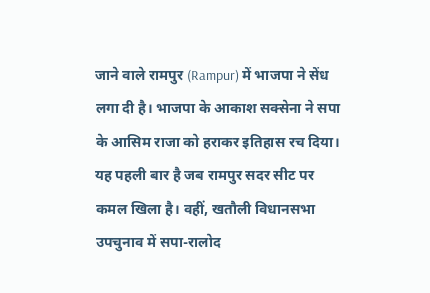जाने वाले रामपुर (Rampur) में भाजपा ने सेंध लगा दी है। भाजपा के आकाश सक्सेना ने सपा के आसिम राजा को हराकर इतिहास रच दिया। यह पहली बार है जब रामपुर सदर सीट पर कमल खिला है। वहीं, खतौली विधानसभा उपचुनाव में सपा-रालोद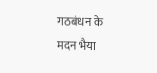गठबंधन के मदन भैया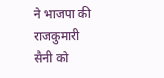ने भाजपा की राजकुमारी सैनी को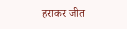हराकर जीत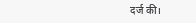दर्ज की।